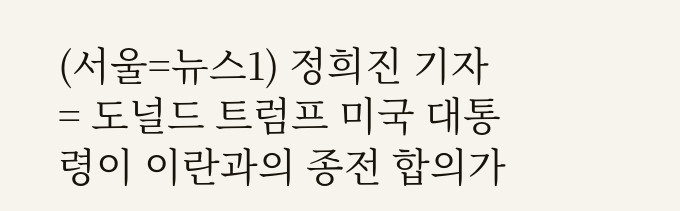(서울=뉴스1) 정희진 기자 = 도널드 트럼프 미국 대통령이 이란과의 종전 합의가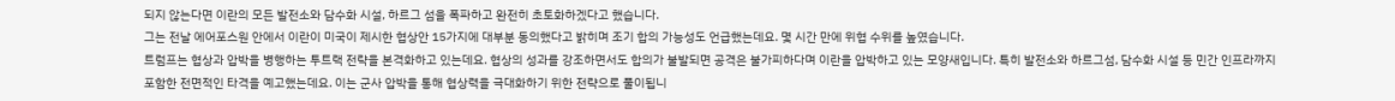되지 않는다면 이란의 모든 발전소와 담수화 시설, 하르그 섬을 폭파하고 완전히 초토화하겠다고 했습니다.
그는 전날 에어포스원 안에서 이란이 미국이 제시한 협상안 15가지에 대부분 동의했다고 밝히며 조기 합의 가능성도 언급했는데요. 몇 시간 만에 위협 수위를 높였습니다.
트럼프는 협상과 압박을 병행하는 투트랙 전략을 본격화하고 있는데요. 협상의 성과를 강조하면서도 합의가 불발되면 공격은 불가피하다며 이란을 압박하고 있는 모양새입니다. 특히 발전소와 하르그섬, 담수화 시설 등 민간 인프라까지 포함한 전면적인 타격을 예고했는데요. 이는 군사 압박을 통해 협상력을 극대화하기 위한 전략으로 풀이됩니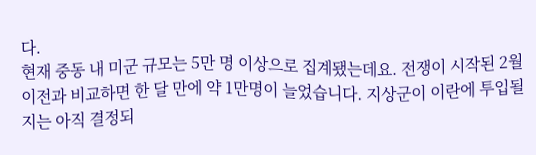다.
현재 중동 내 미군 규모는 5만 명 이상으로 집계됐는데요. 전쟁이 시작된 2월 이전과 비교하면 한 달 만에 약 1만명이 늘었습니다. 지상군이 이란에 투입될지는 아직 결정되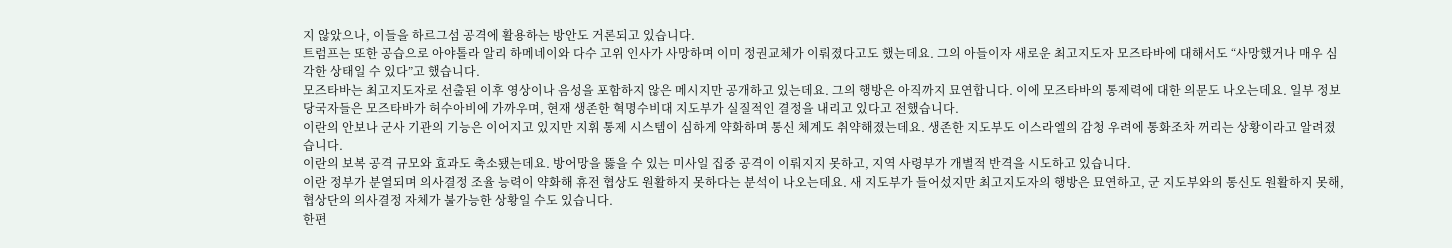지 않았으나, 이들을 하르그섬 공격에 활용하는 방안도 거론되고 있습니다.
트럼프는 또한 공습으로 아야톨라 알리 하메네이와 다수 고위 인사가 사망하며 이미 정권교체가 이뤄졌다고도 했는데요. 그의 아들이자 새로운 최고지도자 모즈타바에 대해서도 “사망했거나 매우 심각한 상태일 수 있다”고 했습니다.
모즈타바는 최고지도자로 선출된 이후 영상이나 음성을 포함하지 않은 메시지만 공개하고 있는데요. 그의 행방은 아직까지 묘연합니다. 이에 모즈타바의 통제력에 대한 의문도 나오는데요. 일부 정보 당국자들은 모즈타바가 허수아비에 가까우며, 현재 생존한 혁명수비대 지도부가 실질적인 결정을 내리고 있다고 전했습니다.
이란의 안보나 군사 기관의 기능은 이어지고 있지만 지휘 통제 시스템이 심하게 약화하며 통신 체계도 취약해졌는데요. 생존한 지도부도 이스라엘의 감청 우려에 통화조차 꺼리는 상황이라고 알려졌습니다.
이란의 보복 공격 규모와 효과도 축소됐는데요. 방어망을 뚫을 수 있는 미사일 집중 공격이 이뤄지지 못하고, 지역 사령부가 개별적 반격을 시도하고 있습니다.
이란 정부가 분열되며 의사결정 조율 능력이 약화해 휴전 협상도 원활하지 못하다는 분석이 나오는데요. 새 지도부가 들어섰지만 최고지도자의 행방은 묘연하고, 군 지도부와의 통신도 원활하지 못해, 협상단의 의사결정 자체가 불가능한 상황일 수도 있습니다.
한편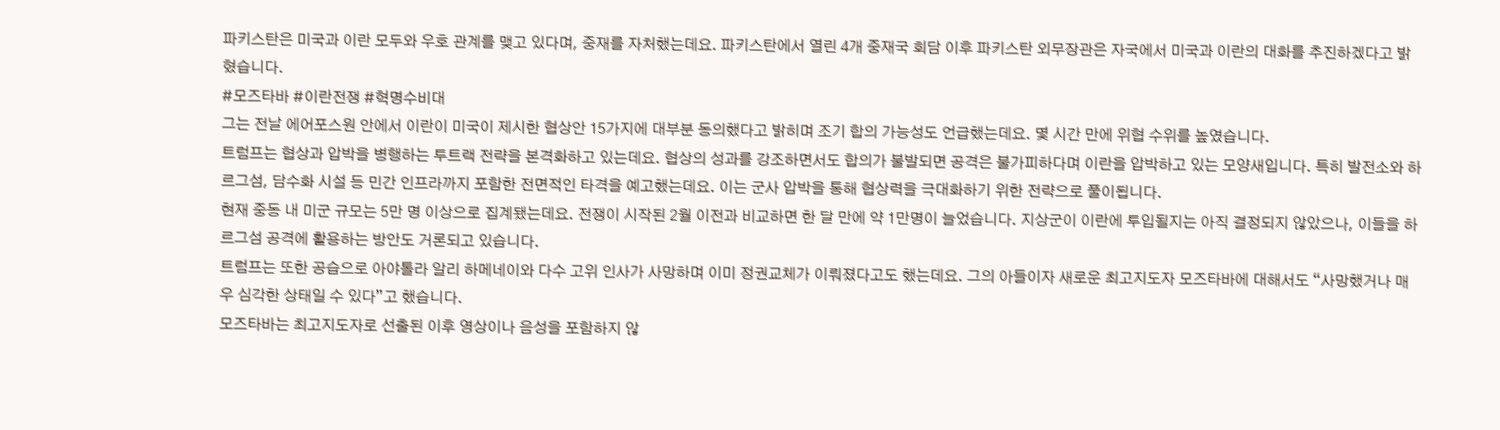파키스탄은 미국과 이란 모두와 우호 관계를 맺고 있다며, 중재를 자처했는데요. 파키스탄에서 열린 4개 중재국 회담 이후 파키스탄 외무장관은 자국에서 미국과 이란의 대화를 추진하겠다고 밝혔습니다.
#모즈타바 #이란전쟁 #혁명수비대
그는 전날 에어포스원 안에서 이란이 미국이 제시한 협상안 15가지에 대부분 동의했다고 밝히며 조기 합의 가능성도 언급했는데요. 몇 시간 만에 위협 수위를 높였습니다.
트럼프는 협상과 압박을 병행하는 투트랙 전략을 본격화하고 있는데요. 협상의 성과를 강조하면서도 합의가 불발되면 공격은 불가피하다며 이란을 압박하고 있는 모양새입니다. 특히 발전소와 하르그섬, 담수화 시설 등 민간 인프라까지 포함한 전면적인 타격을 예고했는데요. 이는 군사 압박을 통해 협상력을 극대화하기 위한 전략으로 풀이됩니다.
현재 중동 내 미군 규모는 5만 명 이상으로 집계됐는데요. 전쟁이 시작된 2월 이전과 비교하면 한 달 만에 약 1만명이 늘었습니다. 지상군이 이란에 투입될지는 아직 결정되지 않았으나, 이들을 하르그섬 공격에 활용하는 방안도 거론되고 있습니다.
트럼프는 또한 공습으로 아야톨라 알리 하메네이와 다수 고위 인사가 사망하며 이미 정권교체가 이뤄졌다고도 했는데요. 그의 아들이자 새로운 최고지도자 모즈타바에 대해서도 “사망했거나 매우 심각한 상태일 수 있다”고 했습니다.
모즈타바는 최고지도자로 선출된 이후 영상이나 음성을 포함하지 않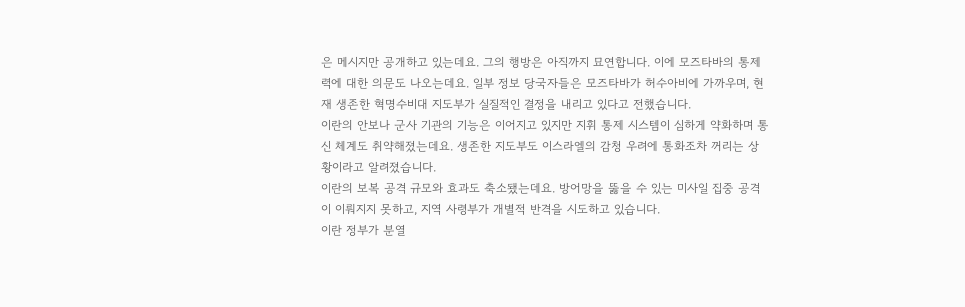은 메시지만 공개하고 있는데요. 그의 행방은 아직까지 묘연합니다. 이에 모즈타바의 통제력에 대한 의문도 나오는데요. 일부 정보 당국자들은 모즈타바가 허수아비에 가까우며, 현재 생존한 혁명수비대 지도부가 실질적인 결정을 내리고 있다고 전했습니다.
이란의 안보나 군사 기관의 기능은 이어지고 있지만 지휘 통제 시스템이 심하게 약화하며 통신 체계도 취약해졌는데요. 생존한 지도부도 이스라엘의 감청 우려에 통화조차 꺼리는 상황이라고 알려졌습니다.
이란의 보복 공격 규모와 효과도 축소됐는데요. 방어망을 뚫을 수 있는 미사일 집중 공격이 이뤄지지 못하고, 지역 사령부가 개별적 반격을 시도하고 있습니다.
이란 정부가 분열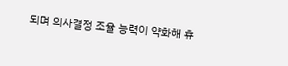되며 의사결정 조율 능력이 약화해 휴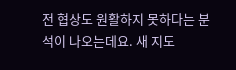전 협상도 원활하지 못하다는 분석이 나오는데요. 새 지도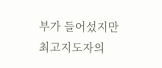부가 들어섰지만 최고지도자의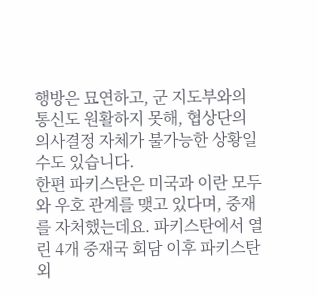행방은 묘연하고, 군 지도부와의 통신도 원활하지 못해, 협상단의 의사결정 자체가 불가능한 상황일 수도 있습니다.
한편 파키스탄은 미국과 이란 모두와 우호 관계를 맺고 있다며, 중재를 자처했는데요. 파키스탄에서 열린 4개 중재국 회담 이후 파키스탄 외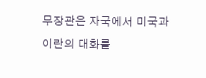무장관은 자국에서 미국과 이란의 대화를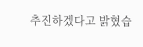추진하겠다고 밝혔습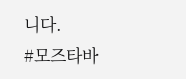니다.
#모즈타바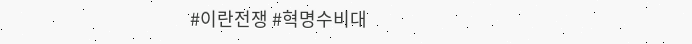#이란전쟁 #혁명수비대